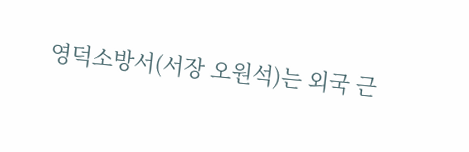영덕소방서(서장 오원석)는 외국 근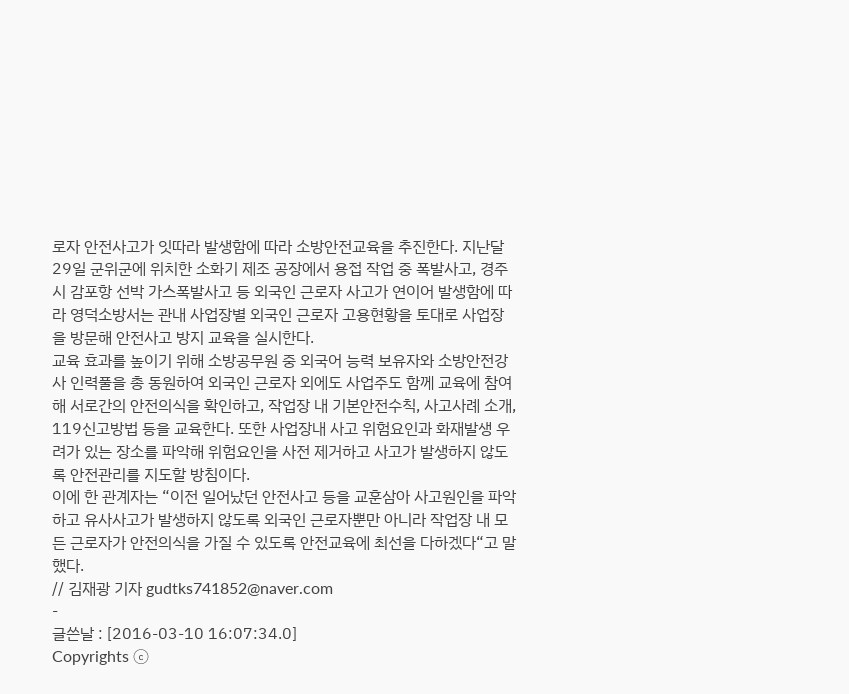로자 안전사고가 잇따라 발생함에 따라 소방안전교육을 추진한다. 지난달 29일 군위군에 위치한 소화기 제조 공장에서 용접 작업 중 폭발사고, 경주시 감포항 선박 가스폭발사고 등 외국인 근로자 사고가 연이어 발생함에 따라 영덕소방서는 관내 사업장별 외국인 근로자 고용현황을 토대로 사업장을 방문해 안전사고 방지 교육을 실시한다.
교육 효과를 높이기 위해 소방공무원 중 외국어 능력 보유자와 소방안전강사 인력풀을 총 동원하여 외국인 근로자 외에도 사업주도 함께 교육에 참여해 서로간의 안전의식을 확인하고, 작업장 내 기본안전수칙, 사고사례 소개, 119신고방법 등을 교육한다. 또한 사업장내 사고 위험요인과 화재발생 우려가 있는 장소를 파악해 위험요인을 사전 제거하고 사고가 발생하지 않도록 안전관리를 지도할 방침이다.
이에 한 관계자는 “이전 일어났던 안전사고 등을 교훈삼아 사고원인을 파악하고 유사사고가 발생하지 않도록 외국인 근로자뿐만 아니라 작업장 내 모든 근로자가 안전의식을 가질 수 있도록 안전교육에 최선을 다하겠다“고 말했다.
// 김재광 기자 gudtks741852@naver.com
-
글쓴날 : [2016-03-10 16:07:34.0]
Copyrights ⓒ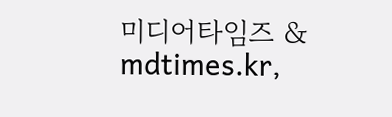미디어타임즈 & mdtimes.kr,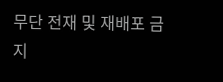무단 전재 및 재배포 금지